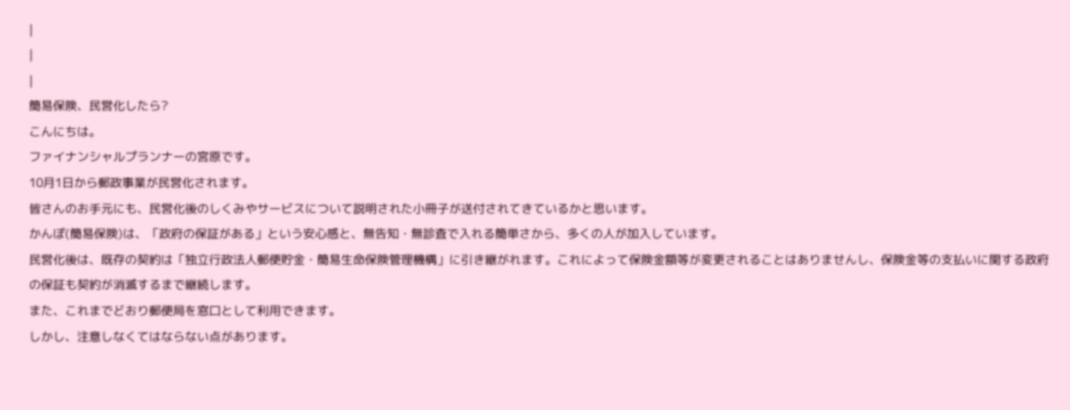|
|
|
簡易保険、民営化したら?
こんにちは。
ファイナンシャルプランナーの宮原です。
10月1日から郵政事業が民営化されます。
皆さんのお手元にも、民営化後のしくみやサービスについて説明された小冊子が送付されてきているかと思います。
かんぽ(簡易保険)は、「政府の保証がある」という安心感と、無告知・無診査で入れる簡単さから、多くの人が加入しています。
民営化後は、既存の契約は「独立行政法人郵便貯金・簡易生命保険管理機構」に引き継がれます。これによって保険金額等が変更されることはありませんし、保険金等の支払いに関する政府の保証も契約が消滅するまで継続します。
また、これまでどおり郵便局を窓口として利用できます。
しかし、注意しなくてはならない点があります。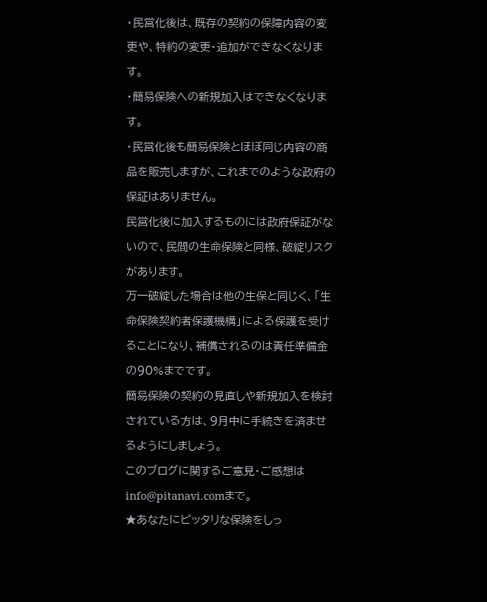・民営化後は、既存の契約の保障内容の変更や、特約の変更・追加ができなくなります。
・簡易保険への新規加入はできなくなります。
・民営化後も簡易保険とほぼ同じ内容の商品を販売しますが、これまでのような政府の保証はありません。
民営化後に加入するものには政府保証がないので、民間の生命保険と同様、破綻リスクがあります。
万一破綻した場合は他の生保と同じく、「生命保険契約者保護機構」による保護を受けることになり、補償されるのは責任準備金の90%までです。
簡易保険の契約の見直しや新規加入を検討されている方は、9月中に手続きを済ませるようにしましょう。
このブログに関するご意見・ご感想はinfo@pitanavi.comまで。
★あなたにピッタリな保険をしっ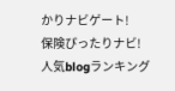かりナビゲート!
保険ぴったりナビ!
人気blogランキング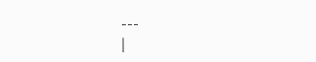---
|